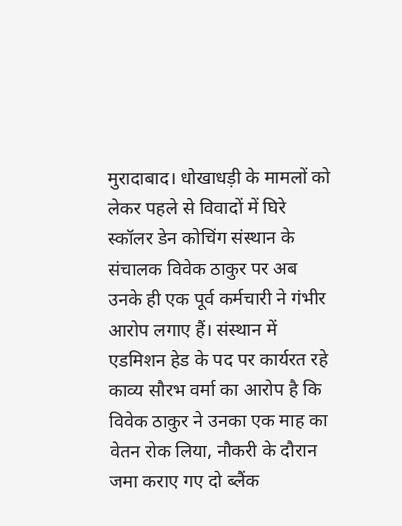मुरादाबाद। धोखाधड़ी के मामलों को लेकर पहले से विवादों में घिरे स्कॉलर डेन कोचिंग संस्थान के संचालक विवेक ठाकुर पर अब उनके ही एक पूर्व कर्मचारी ने गंभीर आरोप लगाए हैं। संस्थान में एडमिशन हेड के पद पर कार्यरत रहे काव्य सौरभ वर्मा का आरोप है कि विवेक ठाकुर ने उनका एक माह का वेतन रोक लिया, नौकरी के दौरान जमा कराए गए दो ब्लैंक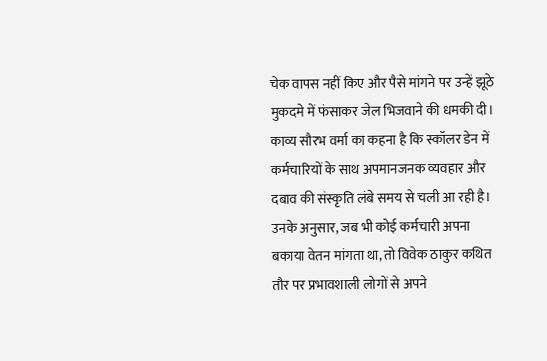चेक वापस नहीं किए और पैसे मांगने पर उन्हें झूठे मुकदमे में फंसाकर जेल भिजवाने की धमकी दी।
काव्य सौरभ वर्मा का कहना है कि स्कॉलर डेन में कर्मचारियों के साथ अपमानजनक व्यवहार और दबाव की संस्कृति लंबे समय से चली आ रही है। उनके अनुसार, जब भी कोई कर्मचारी अपना बकाया वेतन मांगता था, तो विवेक ठाकुर कथित तौर पर प्रभावशाली लोगों से अपने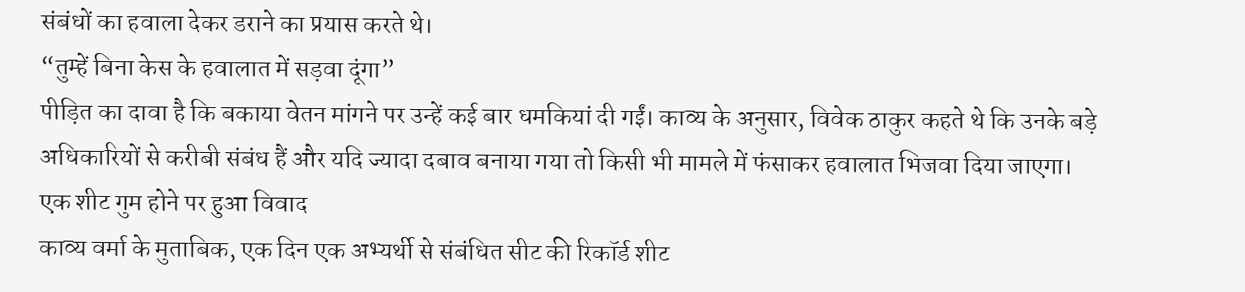संबंधों का हवाला देकर डराने का प्रयास करते थे।
“तुम्हें बिना केस के हवालात में सड़वा दूंगा”
पीड़ित का दावा है कि बकाया वेतन मांगने पर उन्हें कई बार धमकियां दी गईं। काव्य के अनुसार, विवेक ठाकुर कहते थे कि उनके बड़े अधिकारियों से करीबी संबंध हैं और यदि ज्यादा दबाव बनाया गया तो किसी भी मामले में फंसाकर हवालात भिजवा दिया जाएगा।
एक शीट गुम होने पर हुआ विवाद
काव्य वर्मा के मुताबिक, एक दिन एक अभ्यर्थी से संबंधित सीट की रिकॉर्ड शीट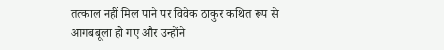तत्काल नहीं मिल पाने पर विवेक ठाकुर कथित रूप से आगबबूला हो गए और उन्होंने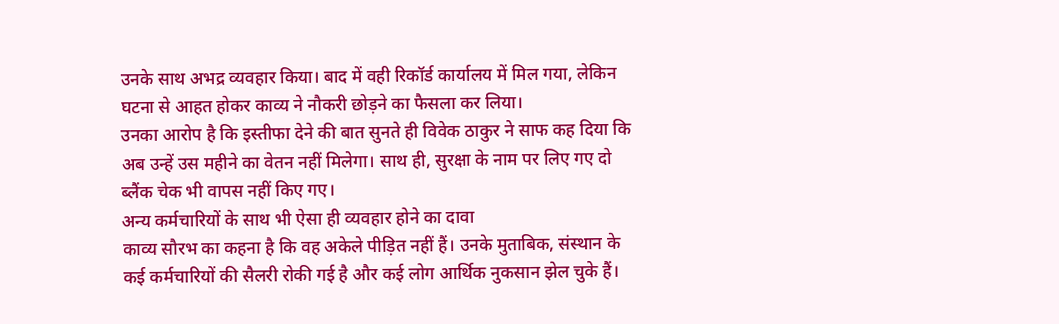उनके साथ अभद्र व्यवहार किया। बाद में वही रिकॉर्ड कार्यालय में मिल गया, लेकिन घटना से आहत होकर काव्य ने नौकरी छोड़ने का फैसला कर लिया।
उनका आरोप है कि इस्तीफा देने की बात सुनते ही विवेक ठाकुर ने साफ कह दिया कि अब उन्हें उस महीने का वेतन नहीं मिलेगा। साथ ही, सुरक्षा के नाम पर लिए गए दो ब्लैंक चेक भी वापस नहीं किए गए।
अन्य कर्मचारियों के साथ भी ऐसा ही व्यवहार होने का दावा
काव्य सौरभ का कहना है कि वह अकेले पीड़ित नहीं हैं। उनके मुताबिक, संस्थान के कई कर्मचारियों की सैलरी रोकी गई है और कई लोग आर्थिक नुकसान झेल चुके हैं।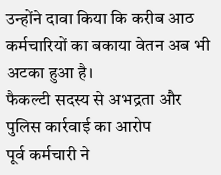उन्होंने दावा किया कि करीब आठ कर्मचारियों का बकाया वेतन अब भी अटका हुआ है।
फैकल्टी सदस्य से अभद्रता और पुलिस कार्रवाई का आरोप
पूर्व कर्मचारी ने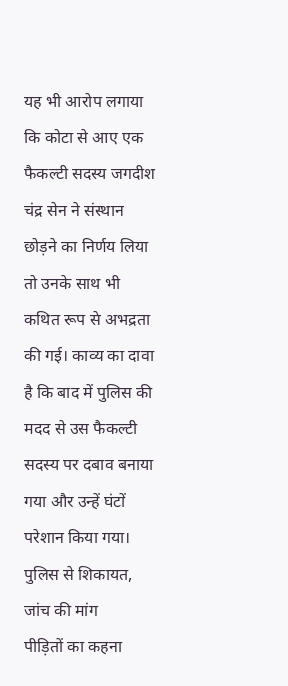यह भी आरोप लगाया कि कोटा से आए एक फैकल्टी सदस्य जगदीश चंद्र सेन ने संस्थान छोड़ने का निर्णय लिया तो उनके साथ भी कथित रूप से अभद्रता की गई। काव्य का दावा है कि बाद में पुलिस की मदद से उस फैकल्टी सदस्य पर दबाव बनाया गया और उन्हें घंटों परेशान किया गया।
पुलिस से शिकायत, जांच की मांग
पीड़ितों का कहना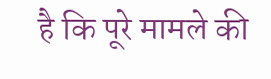है कि पूरे मामले की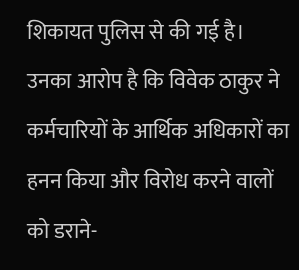शिकायत पुलिस से की गई है। उनका आरोप है कि विवेक ठाकुर ने कर्मचारियों के आर्थिक अधिकारों का हनन किया और विरोध करने वालों को डराने-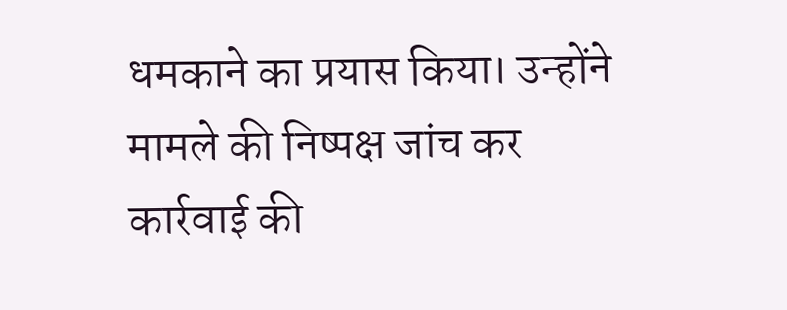धमकाने का प्रयास किया। उन्होंने मामले की निष्पक्ष जांच कर कार्रवाई की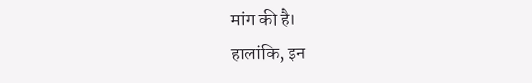मांग की है।
हालांकि, इन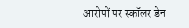आरोपों पर स्कॉलर डेन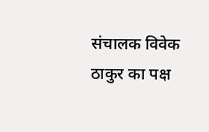संचालक विवेक ठाकुर का पक्ष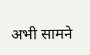अभी सामने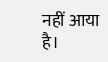नहीं आया है।